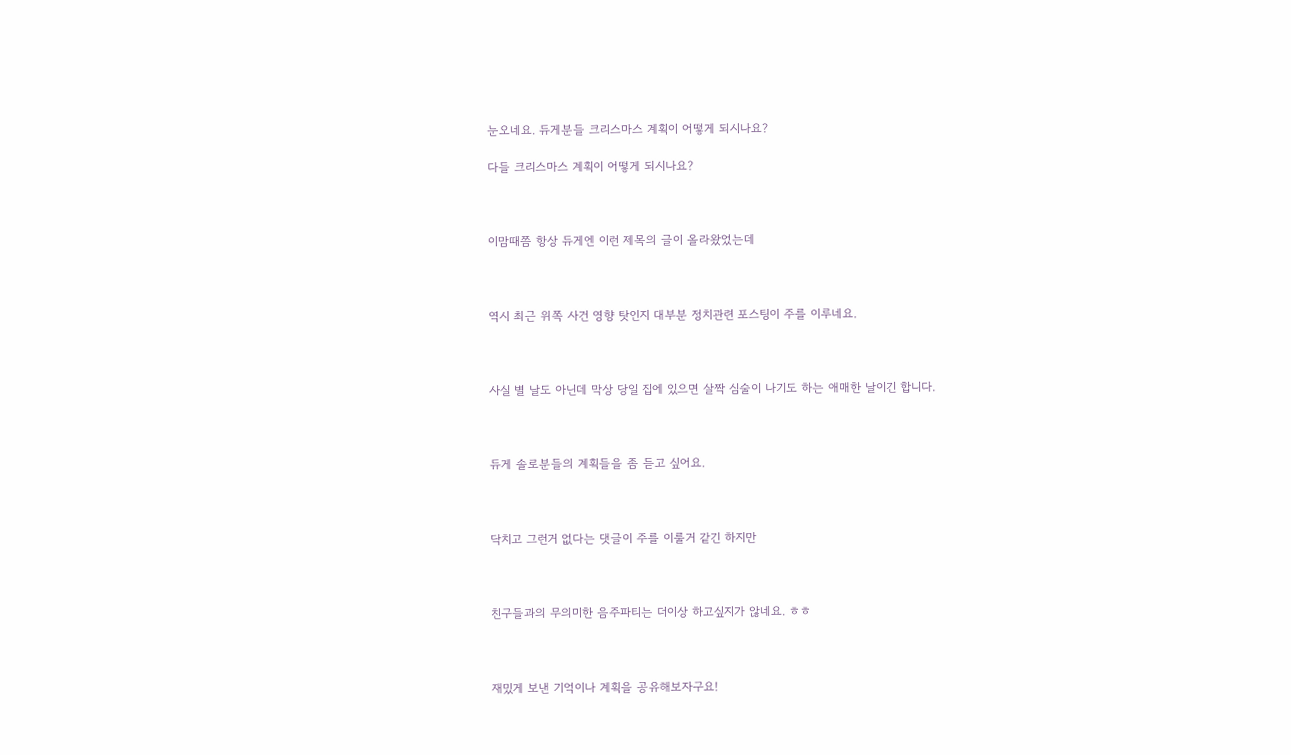눈오네요. 듀게분들 크리스마스 계획이 어떻게 되시나요?

다들 크리스마스 계획이 어떻게 되시나요?



이맘때쯤 항상 듀게엔 이런 제목의 글이 올라왔었는데



역시 최근 위쪽 사건 영향 탓인지 대부분 정치관련 포스팅이 주를 이루네요.



사실 별 날도 아닌데 막상 당일 집에 있으면 살짝 심술이 나기도 하는 애매한 날이긴 합니다.



듀게 솔로분들의 계획들을 좀 듣고 싶어요.



닥치고 그런거 없다는 댓글이 주를 이룰거 같긴 하지만



친구들과의 무의미한 음주파티는 더이상 하고싶지가 않네요. ㅎㅎ



재밌게 보낸 기억이나 계획을 공유해보자구요!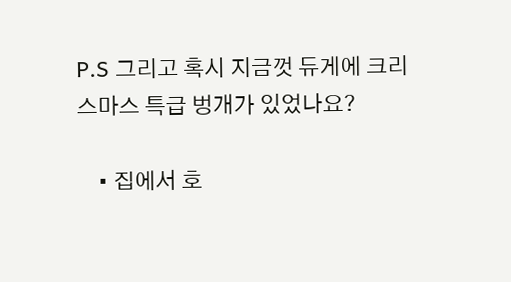P.S 그리고 혹시 지금껏 듀게에 크리스마스 특급 벙개가 있었나요?

    • 집에서 호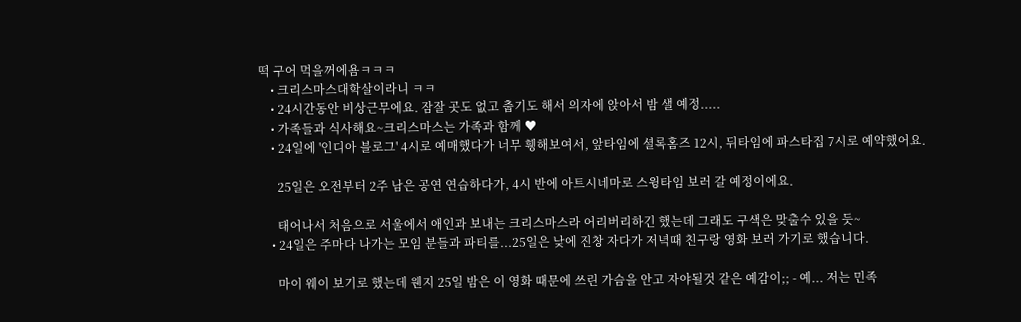떡 구어 먹을꺼에욤ㅋㅋㅋ
    • 크리스마스대학살이라니 ㅋㅋ
    • 24시간동안 비상근무에요. 잠잘 곳도 없고 춥기도 해서 의자에 앉아서 밤 샐 예정.....
    • 가족들과 식사해요~크리스마스는 가족과 함께 ♥
    • 24일에 '인디아 블로그' 4시로 예매했다가 너무 휑해보여서, 앞타임에 셜록홈즈 12시, 뒤타임에 파스타집 7시로 예약했어요.

      25일은 오전부터 2주 남은 공연 연습하다가, 4시 반에 아트시네마로 스윙타임 보러 갈 예정이에요.

      태어나서 처음으로 서울에서 애인과 보내는 크리스마스라 어리버리하긴 했는데 그래도 구색은 맞출수 있을 듯~
    • 24일은 주마다 나가는 모임 분들과 파티를...25일은 낮에 진창 자다가 저녁때 친구랑 영화 보러 가기로 했습니다.

      마이 웨이 보기로 했는데 웬지 25일 밤은 이 영화 때문에 쓰린 가슴을 안고 자야될것 같은 예감이;; - 예... 저는 민족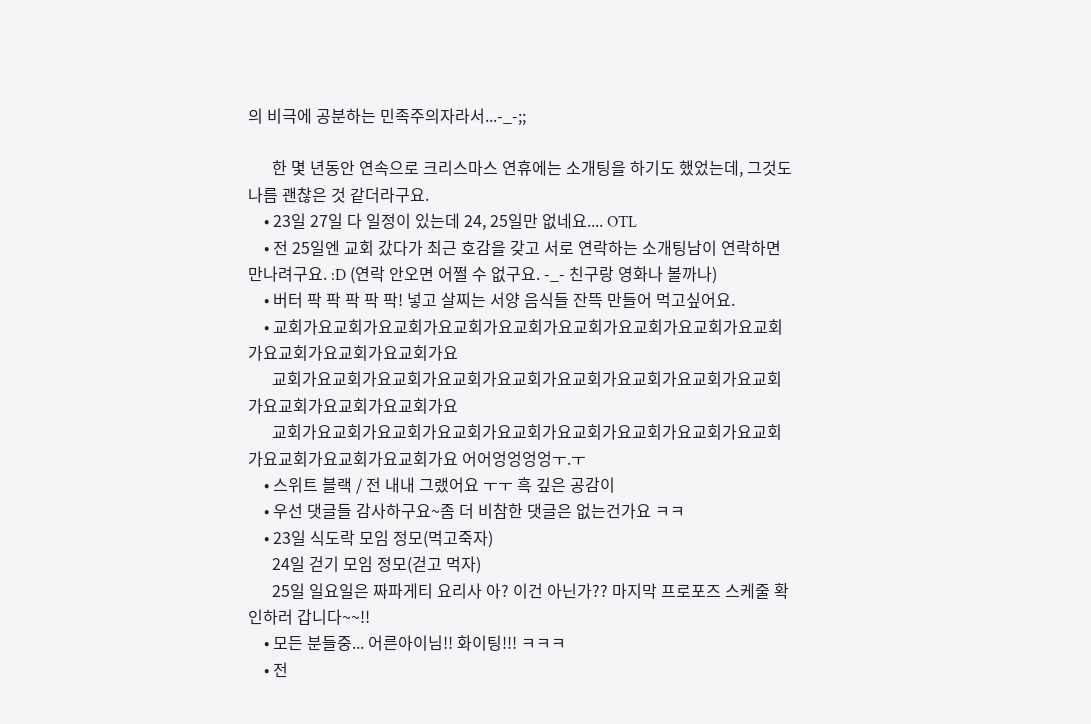의 비극에 공분하는 민족주의자라서...-_-;;

      한 몇 년동안 연속으로 크리스마스 연휴에는 소개팅을 하기도 했었는데, 그것도 나름 괜찮은 것 같더라구요.
    • 23일 27일 다 일정이 있는데 24, 25일만 없네요.... OTL
    • 전 25일엔 교회 갔다가 최근 호감을 갖고 서로 연락하는 소개팅남이 연락하면 만나려구요. :D (연락 안오면 어쩔 수 없구요. -_- 친구랑 영화나 볼까나)
    • 버터 팍 팍 팍 팍 팍! 넣고 살찌는 서양 음식들 잔뜩 만들어 먹고싶어요.
    • 교회가요교회가요교회가요교회가요교회가요교회가요교회가요교회가요교회가요교회가요교회가요교회가요
      교회가요교회가요교회가요교회가요교회가요교회가요교회가요교회가요교회가요교회가요교회가요교회가요
      교회가요교회가요교회가요교회가요교회가요교회가요교회가요교회가요교회가요교회가요교회가요교회가요 어어엉엉엉엉ㅜ.ㅜ
    • 스위트 블랙 / 전 내내 그랬어요 ㅜㅜ 흑 깊은 공감이
    • 우선 댓글들 감사하구요~좀 더 비참한 댓글은 없는건가요 ㅋㅋ
    • 23일 식도락 모임 정모(먹고죽자)
      24일 걷기 모임 정모(걷고 먹자)
      25일 일요일은 짜파게티 요리사 아? 이건 아닌가?? 마지막 프로포즈 스케줄 확인하러 갑니다~~!!
    • 모든 분들중... 어른아이님!! 화이팅!!! ㅋㅋㅋ
    • 전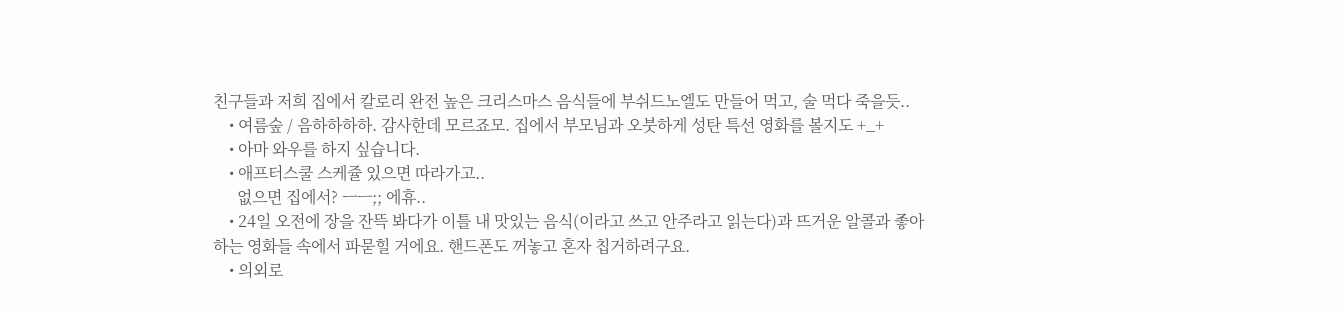친구들과 저희 집에서 칼로리 완전 높은 크리스마스 음식들에 부쉬드노엘도 만들어 먹고, 술 먹다 죽을듯..
    • 여름숲 / 음하하하하. 감사한데 모르죠모. 집에서 부모님과 오붓하게 성탄 특선 영화를 볼지도 +_+
    • 아마 와우를 하지 싶습니다.
    • 애프터스쿨 스케쥴 있으면 따라가고..
      없으면 집에서? ㅡㅡ;; 에휴..
    • 24일 오전에 장을 잔뜩 봐다가 이틀 내 맛있는 음식(이라고 쓰고 안주라고 읽는다)과 뜨거운 알콜과 좋아하는 영화들 속에서 파묻힐 거에요. 핸드폰도 꺼놓고 혼자 칩거하려구요.
    • 의외로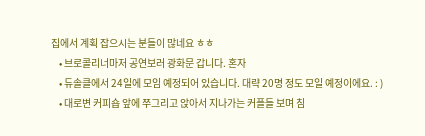집에서 계획 잡으시는 분들이 많네요 ㅎㅎ
    • 브로콜리너마저 공연보러 광화문 갑니다. 혼자
    • 듀솔클에서 24일에 모임 예정되어 있습니다. 대략 20명 정도 모일 예정이에요. : )
    • 대로변 커피숍 앞에 쭈그리고 앉아서 지나가는 커플들 보며 침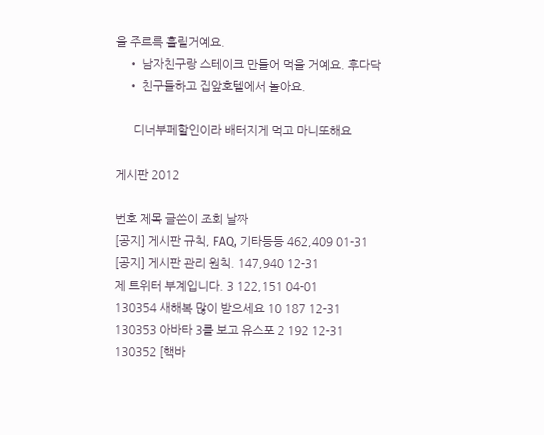을 주르륵 흘릴거예요.
    • 남자친구랑 스테이크 만들어 먹을 거예요. 후다닥
    • 친구들하고 집앞호텔에서 놀아요.

      디너부페할인이라 배터지게 먹고 마니또해요

게시판 2012

번호 제목 글쓴이 조회 날짜
[공지] 게시판 규칙, FAQ, 기타등등 462,409 01-31
[공지] 게시판 관리 원칙. 147,940 12-31
제 트위터 부계입니다. 3 122,151 04-01
130354 새해복 많이 받으세요 10 187 12-31
130353 아바타 3를 보고 유스포 2 192 12-31
130352 [핵바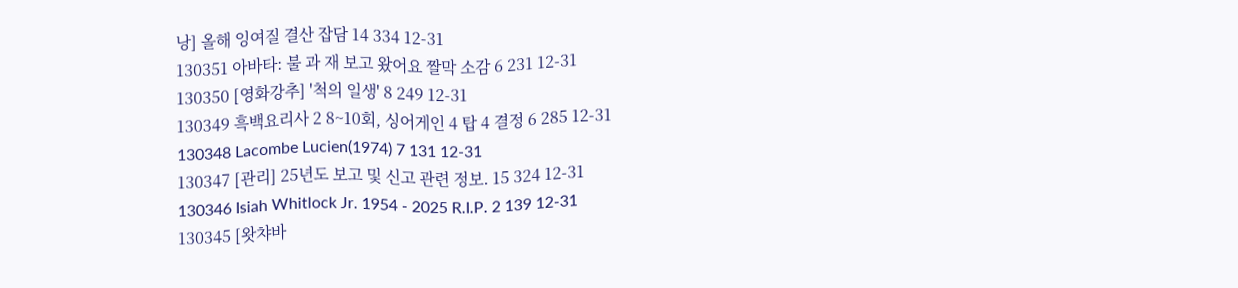낭] 올해 잉여질 결산 잡담 14 334 12-31
130351 아바타: 불 과 재 보고 왔어요 짤막 소감 6 231 12-31
130350 [영화강추] '척의 일생' 8 249 12-31
130349 흑백요리사 2 8~10회, 싱어게인 4 탑 4 결정 6 285 12-31
130348 Lacombe Lucien(1974) 7 131 12-31
130347 [관리] 25년도 보고 및 신고 관련 정보. 15 324 12-31
130346 Isiah Whitlock Jr. 1954 - 2025 R.I.P. 2 139 12-31
130345 [왓챠바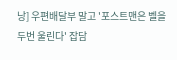낭] 우편배달부 말고 '포스트맨은 벨을 두번 울린다' 잡담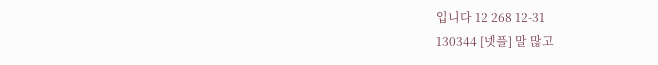입니다 12 268 12-31
130344 [넷플] 말 많고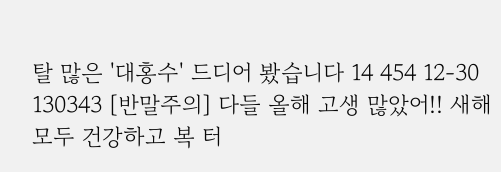탈 많은 '대홍수' 드디어 봤습니다 14 454 12-30
130343 [반말주의] 다들 올해 고생 많았어!! 새해 모두 건강하고 복 터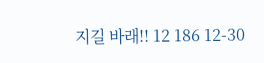지길 바래!! 12 186 12-30